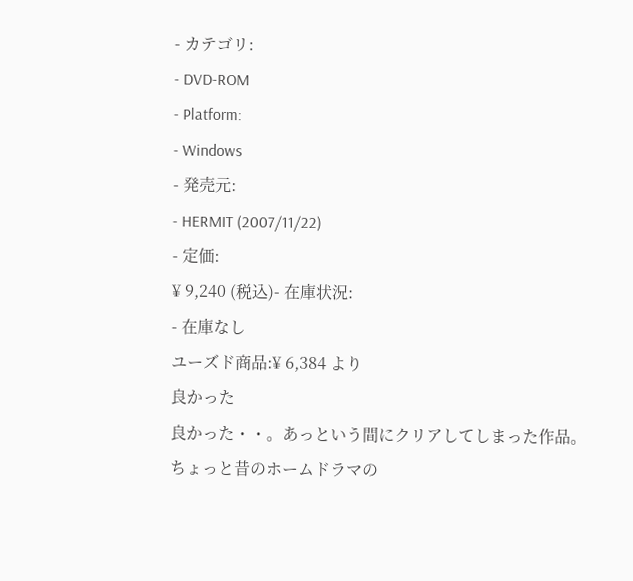- カテゴリ:
- DVD-ROM
- Platform:
- Windows
- 発売元:
- HERMIT (2007/11/22)
- 定価:
¥ 9,240 (税込)- 在庫状況:
- 在庫なし
ユーズド商品:¥ 6,384 より
良かった
良かった・・。あっという間にクリアしてしまった作品。
ちょっと昔のホームドラマの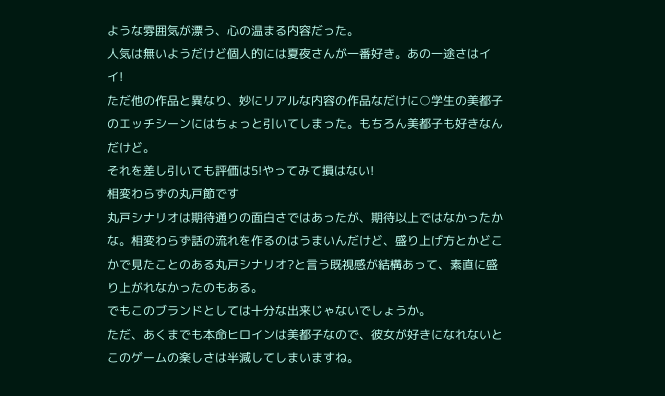ような雰囲気が漂う、心の温まる内容だった。
人気は無いようだけど個人的には夏夜さんが一番好き。あの一途さはイイ!
ただ他の作品と異なり、妙にリアルな内容の作品なだけに○学生の美都子のエッチシーンにはちょっと引いてしまった。もちろん美都子も好きなんだけど。
それを差し引いても評価は5!やってみて損はない!
相変わらずの丸戸節です
丸戸シナリオは期待通りの面白さではあったが、期待以上ではなかったかな。相変わらず話の流れを作るのはうまいんだけど、盛り上げ方とかどこかで見たことのある丸戸シナリオ?と言う既視感が結構あって、素直に盛り上がれなかったのもある。
でもこのブランドとしては十分な出来じゃないでしょうか。
ただ、あくまでも本命ヒロインは美都子なので、彼女が好きになれないとこのゲームの楽しさは半減してしまいますね。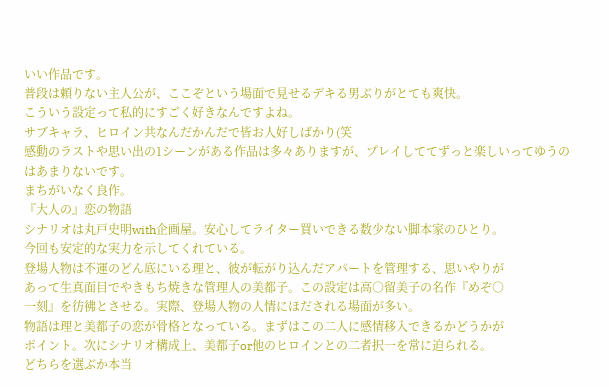いい作品です。
普段は頼りない主人公が、ここぞという場面で見せるデキる男ぶりがとても爽快。
こういう設定って私的にすごく好きなんですよね。
サブキャラ、ヒロイン共なんだかんだで皆お人好しばかり(笑
感動のラストや思い出の1シーンがある作品は多々ありますが、プレイしててずっと楽しいってゆうのはあまりないです。
まちがいなく良作。
『大人の』恋の物語
シナリオは丸戸史明with企画屋。安心してライター買いできる数少ない脚本家のひとり。
今回も安定的な実力を示してくれている。
登場人物は不運のどん底にいる理と、彼が転がり込んだアパートを管理する、思いやりが
あって生真面目でやきもち焼きな管理人の美都子。この設定は高○留美子の名作『めぞ○
一刻』を彷彿とさせる。実際、登場人物の人情にほだされる場面が多い。
物語は理と美都子の恋が骨格となっている。まずはこの二人に感情移入できるかどうかが
ポイント。次にシナリオ構成上、美都子or他のヒロインとの二者択一を常に迫られる。
どちらを選ぶか本当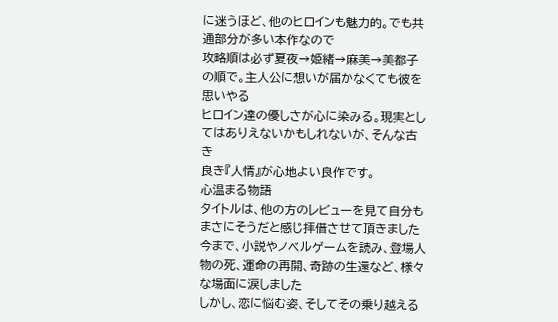に迷うほど、他のヒロインも魅力的。でも共通部分が多い本作なので
攻略順は必ず夏夜→姫緒→麻美→美都子の順で。主人公に想いが届かなくても彼を思いやる
ヒロイン達の優しさが心に染みる。現実としてはありえないかもしれないが、そんな古き
良き『人情』が心地よい良作です。
心温まる物語
タイトルは、他の方のレビューを見て自分もまさにそうだと感じ拝借させて頂きました
今まで、小説やノベルゲームを読み、登場人物の死、運命の再開、奇跡の生還など、様々な場面に涙しました
しかし、恋に悩む姿、そしてその乗り越える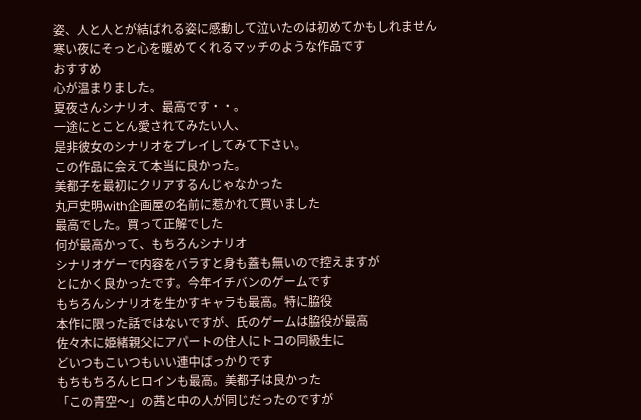姿、人と人とが結ばれる姿に感動して泣いたのは初めてかもしれません
寒い夜にそっと心を暖めてくれるマッチのような作品です
おすすめ
心が温まりました。
夏夜さんシナリオ、最高です・・。
一途にとことん愛されてみたい人、
是非彼女のシナリオをプレイしてみて下さい。
この作品に会えて本当に良かった。
美都子を最初にクリアするんじゃなかった
丸戸史明with企画屋の名前に惹かれて買いました
最高でした。買って正解でした
何が最高かって、もちろんシナリオ
シナリオゲーで内容をバラすと身も蓋も無いので控えますが
とにかく良かったです。今年イチバンのゲームです
もちろんシナリオを生かすキャラも最高。特に脇役
本作に限った話ではないですが、氏のゲームは脇役が最高
佐々木に姫緒親父にアパートの住人にトコの同級生に
どいつもこいつもいい連中ばっかりです
もちもちろんヒロインも最高。美都子は良かった
「この青空〜」の茜と中の人が同じだったのですが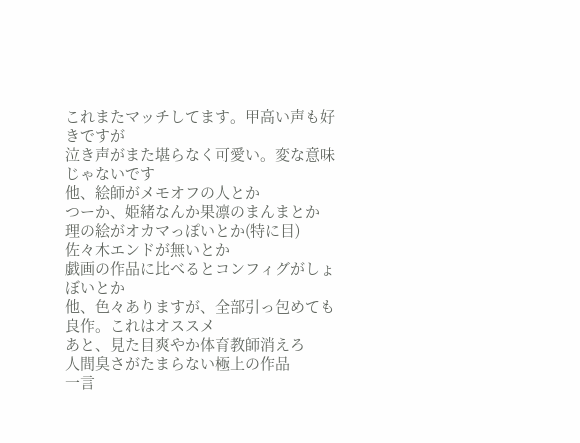これまたマッチしてます。甲高い声も好きですが
泣き声がまた堪らなく可愛い。変な意味じゃないです
他、絵師がメモオフの人とか
つーか、姫緒なんか果凛のまんまとか
理の絵がオカマっぽいとか(特に目)
佐々木エンドが無いとか
戯画の作品に比べるとコンフィグがしょぼいとか
他、色々ありますが、全部引っ包めても良作。これはオススメ
あと、見た目爽やか体育教師消えろ
人間臭さがたまらない極上の作品
一言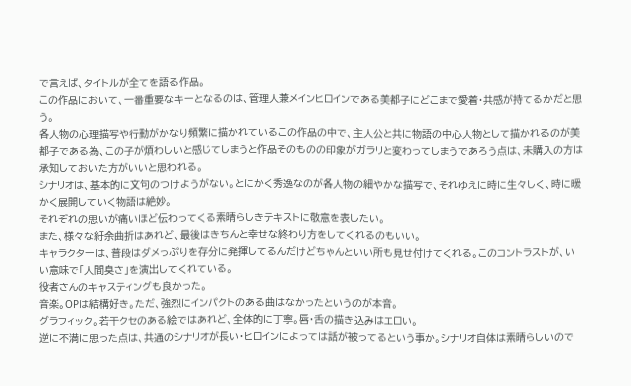で言えば、タイトルが全てを語る作品。
この作品において、一番重要なキーとなるのは、管理人兼メインヒロインである美都子にどこまで愛着・共感が持てるかだと思う。
各人物の心理描写や行動がかなり頻繁に描かれているこの作品の中で、主人公と共に物語の中心人物として描かれるのが美都子である為、この子が煩わしいと感じてしまうと作品そのものの印象がガラリと変わってしまうであろう点は、未購入の方は承知しておいた方がいいと思われる。
シナリオは、基本的に文句のつけようがない。とにかく秀逸なのが各人物の細やかな描写で、それゆえに時に生々しく、時に暖かく展開していく物語は絶妙。
それぞれの思いが痛いほど伝わってくる素晴らしきテキストに敬意を表したい。
また、様々な紆余曲折はあれど、最後はきちんと幸せな終わり方をしてくれるのもいい。
キャラクターは、普段はダメっぷりを存分に発揮してるんだけどちゃんといい所も見せ付けてくれる。このコントラストが、いい意味で「人間臭さ」を演出してくれている。
役者さんのキャスティングも良かった。
音楽。OPは結構好き。ただ、強烈にインパクトのある曲はなかったというのが本音。
グラフィック。若干クセのある絵ではあれど、全体的に丁寧。唇・舌の描き込みはエロい。
逆に不満に思った点は、共通のシナリオが長い・ヒロインによっては話が被ってるという事か。シナリオ自体は素晴らしいので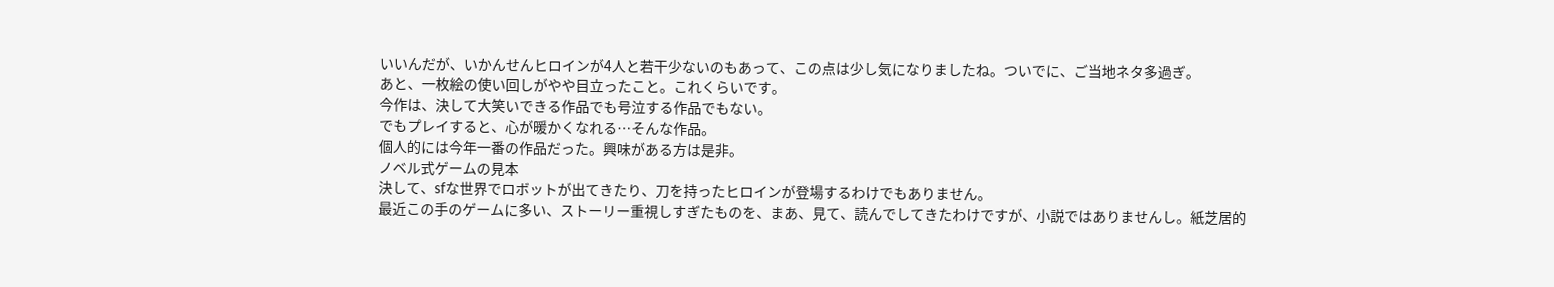いいんだが、いかんせんヒロインが4人と若干少ないのもあって、この点は少し気になりましたね。ついでに、ご当地ネタ多過ぎ。
あと、一枚絵の使い回しがやや目立ったこと。これくらいです。
今作は、決して大笑いできる作品でも号泣する作品でもない。
でもプレイすると、心が暖かくなれる…そんな作品。
個人的には今年一番の作品だった。興味がある方は是非。
ノベル式ゲームの見本
決して、sfな世界でロボットが出てきたり、刀を持ったヒロインが登場するわけでもありません。
最近この手のゲームに多い、ストーリー重視しすぎたものを、まあ、見て、読んでしてきたわけですが、小説ではありませんし。紙芝居的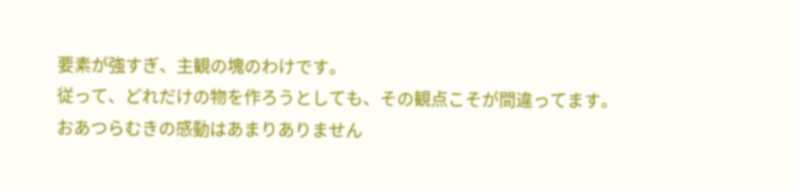要素が強すぎ、主観の塊のわけです。
従って、どれだけの物を作ろうとしても、その観点こそが間違ってます。
おあつらむきの感動はあまりありません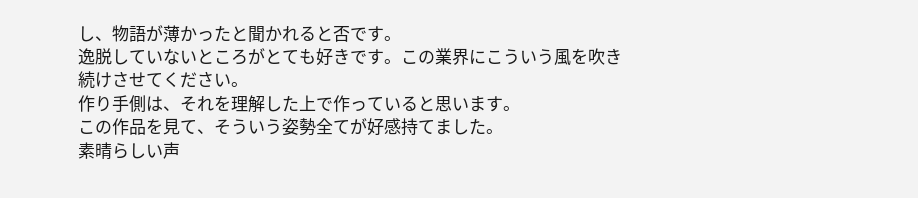し、物語が薄かったと聞かれると否です。
逸脱していないところがとても好きです。この業界にこういう風を吹き続けさせてください。
作り手側は、それを理解した上で作っていると思います。
この作品を見て、そういう姿勢全てが好感持てました。
素晴らしい声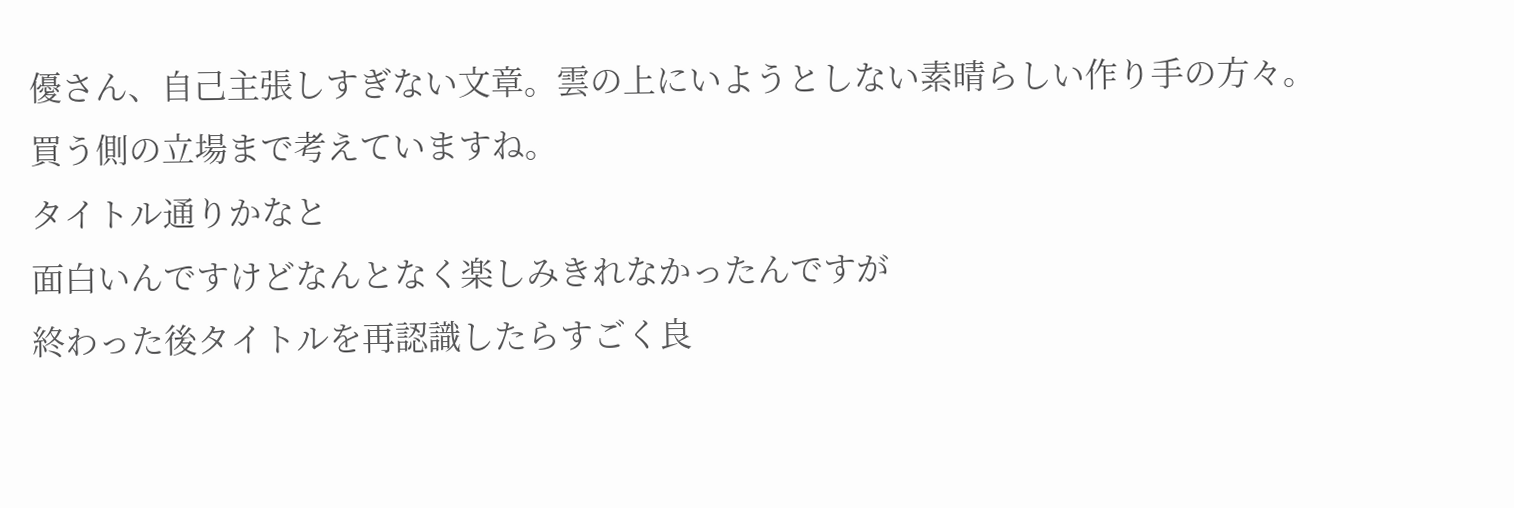優さん、自己主張しすぎない文章。雲の上にいようとしない素晴らしい作り手の方々。
買う側の立場まで考えていますね。
タイトル通りかなと
面白いんですけどなんとなく楽しみきれなかったんですが
終わった後タイトルを再認識したらすごく良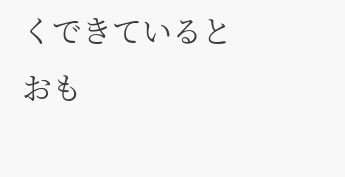くできているとおも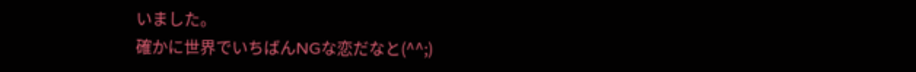いました。
確かに世界でいちばんNGな恋だなと(^^;)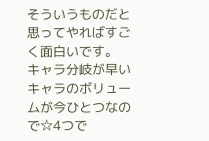そういうものだと思ってやればすごく面白いです。
キャラ分岐が早いキャラのボリュームが今ひとつなので☆4つで